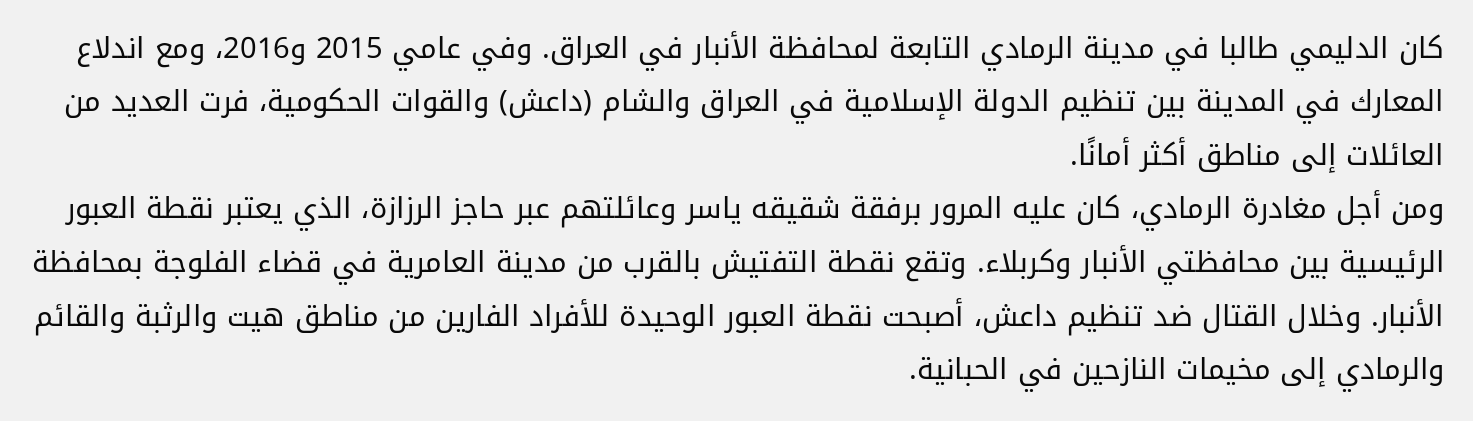كان الدليمي طالبا في مدينة الرمادي التابعة لمحافظة الأنبار في العراق. وفي عامي 2015 و2016، ومع اندلاع المعارك في المدينة بين تنظيم الدولة الإسلامية في العراق والشام (داعش) والقوات الحكومية، فرت العديد من العائلات إلى مناطق أكثر أمانًا.
ومن أجل مغادرة الرمادي، كان عليه المرور برفقة شقيقه ياسر وعائلتهم عبر حاجز الرزازة، الذي يعتبر نقطة العبور الرئيسية بين محافظتي الأنبار وكربلاء. وتقع نقطة التفتيش بالقرب من مدينة العامرية في قضاء الفلوجة بمحافظة الأنبار. وخلال القتال ضد تنظيم داعش، أصبحت نقطة العبور الوحيدة للأفراد الفارين من مناطق هيت والرثبة والقائم والرمادي إلى مخيمات النازحين في الحبانية.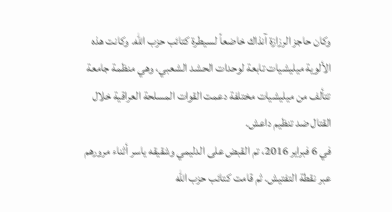وكان حاجز الرزازة آنذاك خاضعاً لسيطرة كتائب حزب الله. وكانت هذه الألوية ميليشيات تابعة لوحدات الحشد الشعبي، وهي منظمة جامعة تتألف من ميليشيات مختلفة دعمت القوات المسلحة العراقية خلال القتال ضد تنظيم داعش.
في 6 فبراير 2016، تم القبض على الدليمي وشقيقه ياسر أثناء مرورهم عبر نقطة التفتيش. ثم قامت كتائب حزب الله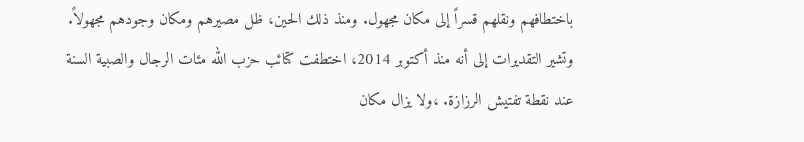باختطافهم ونقلهم قسراً إلى مكان مجهول. ومنذ ذلك الحين، ظل مصيرهم ومكان وجودهم مجهولاً.
وتشير التقديرات إلى أنه منذ أكتوبر 2014، اختطفت كتائب حزب الله مئات الرجال والصبية السنة عند نقطة تفتيش الرزازة. ،ولا يزال مكان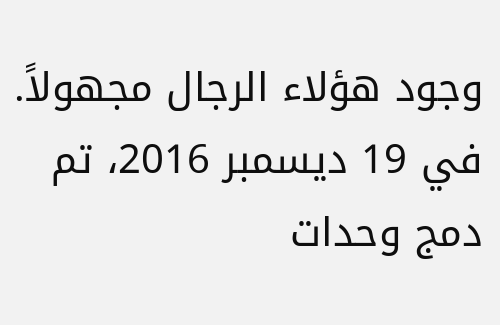وجود هؤلاء الرجال مجهولاً.
في 19 ديسمبر 2016، تم دمج وحدات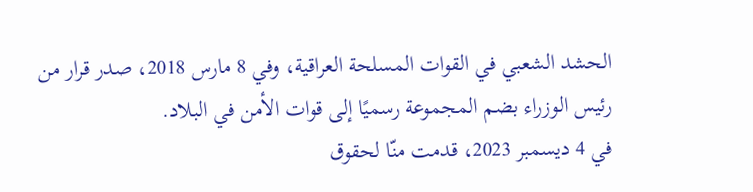الحشد الشعبي في القوات المسلحة العراقية، وفي 8 مارس 2018، صدر قرار من رئيس الوزراء بضم المجموعة رسميًا إلى قوات الأمن في البلاد.
في 4 ديسمبر 2023، قدمت منّا لحقوق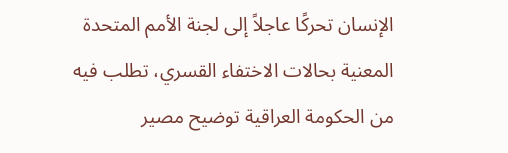الإنسان تحركًا عاجلاً إلى لجنة الأمم المتحدة المعنية بحالات الاختفاء القسري، تطلب فيه من الحكومة العراقية توضيح مصير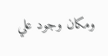ومكان وجود علي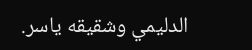الدليمي وشقيقه ياسر.